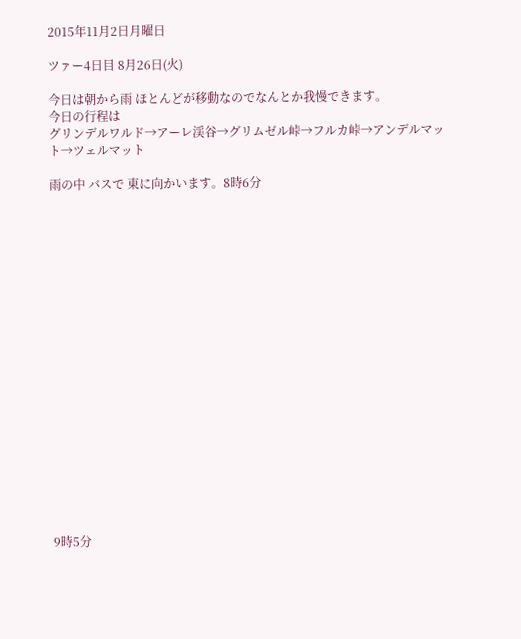2015年11月2日月曜日

ツァー4日目 8月26日(火)

今日は朝から雨 ほとんどが移動なのでなんとか我慢できます。
今日の行程は
グリンデルワルド→アーレ渓谷→グリムゼル峠→フルカ峠→アンデルマット→ツェルマット

雨の中 バスで 東に向かいます。8時6分




















9時5分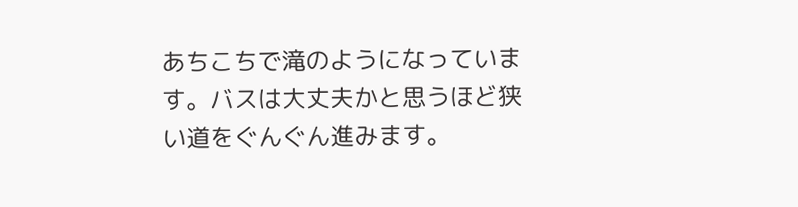あちこちで滝のようになっています。バスは大丈夫かと思うほど狭い道をぐんぐん進みます。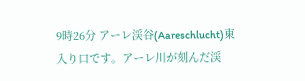9時26分 アーレ渓谷(Aareschlucht)東入り口です。アーレ川が刻んだ渓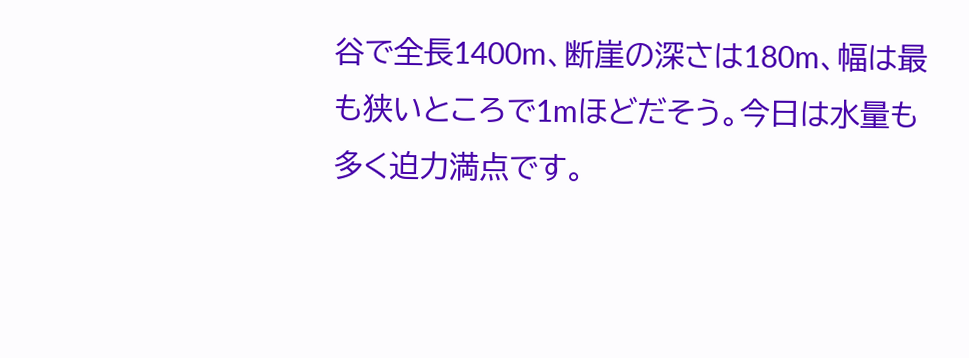谷で全長1400m、断崖の深さは180m、幅は最も狭いところで1mほどだそう。今日は水量も多く迫力満点です。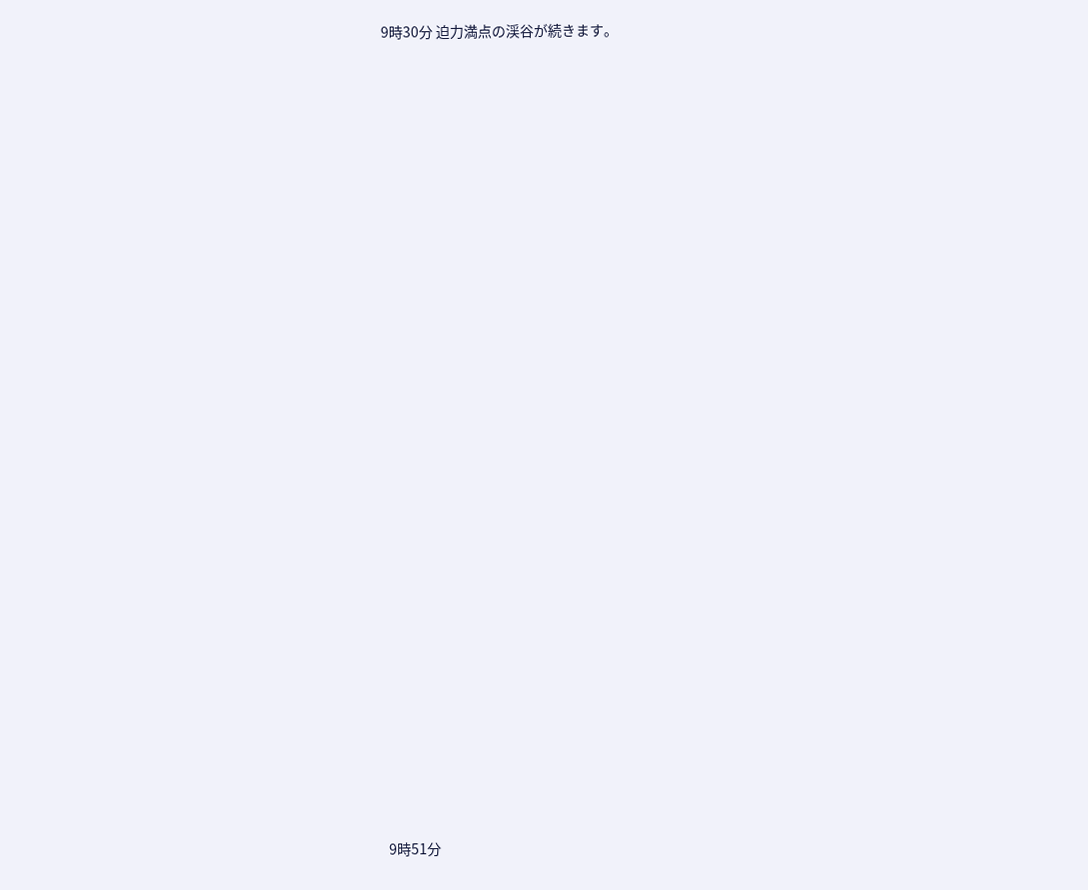9時30分 迫力満点の渓谷が続きます。



























9時51分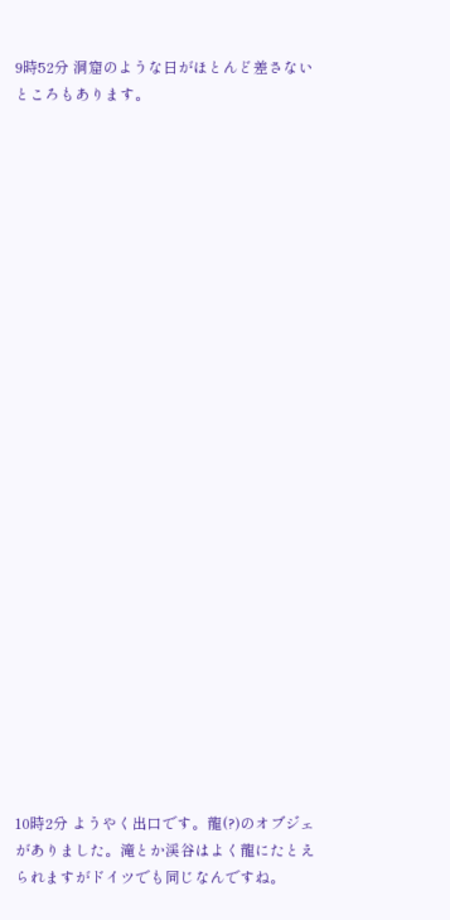9時52分 洞窟のような日がほとんど差さないところもあります。


























10時2分 ようやく出口です。龍(?)のオブジェがありました。滝とか渓谷はよく龍にたとえられますがドイツでも同じなんですね。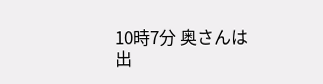10時7分 奥さんは出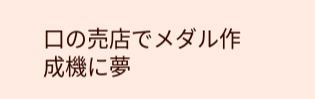口の売店でメダル作成機に夢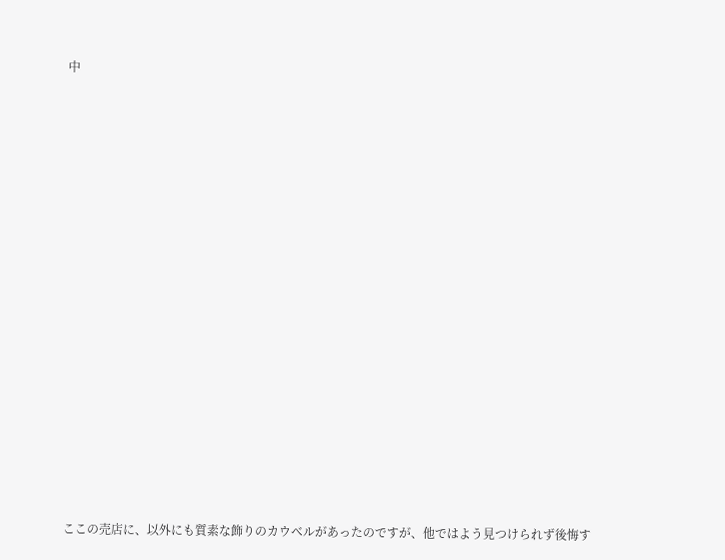中




















ここの売店に、以外にも質素な飾りのカウベルがあったのですが、他ではよう見つけられず後悔す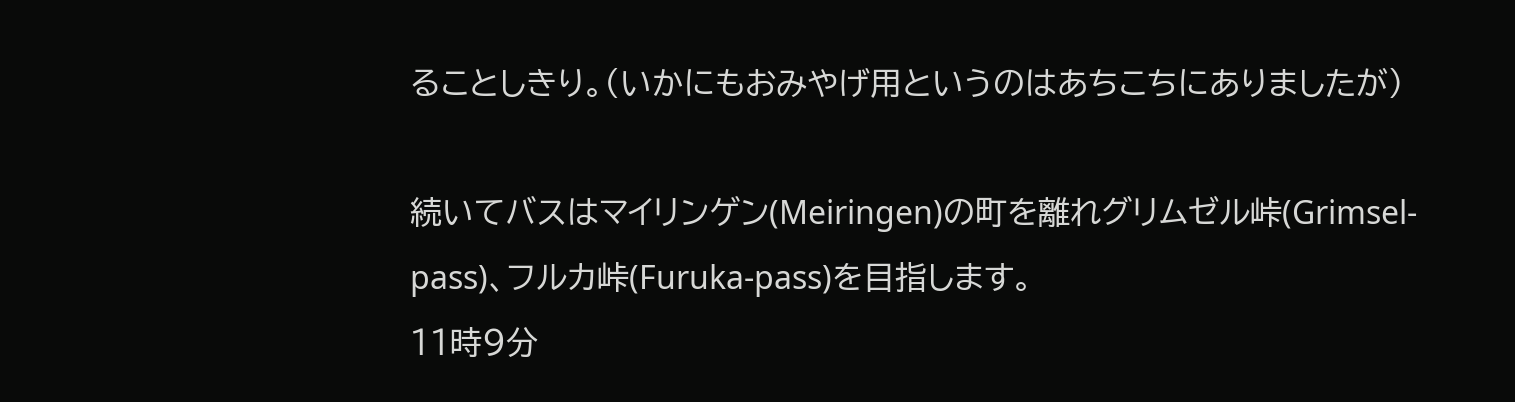ることしきり。(いかにもおみやげ用というのはあちこちにありましたが)

続いてバスはマイリンゲン(Meiringen)の町を離れグリムゼル峠(Grimsel-pass)、フルカ峠(Furuka-pass)を目指します。
11時9分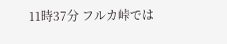11時37分 フルカ峠では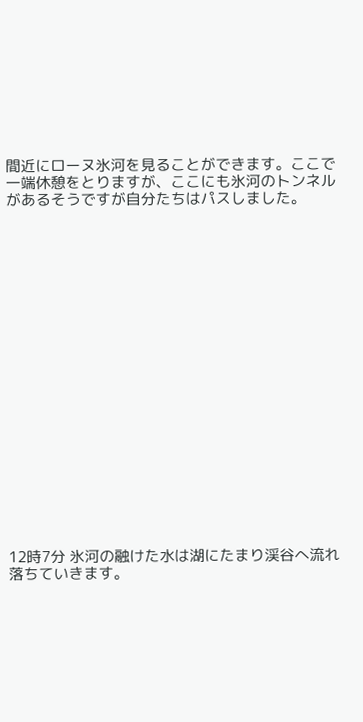間近にローヌ氷河を見ることができます。ここで一端休憩をとりますが、ここにも氷河のトンネルがあるそうですが自分たちはパスしました。




















12時7分 氷河の融けた水は湖にたまり渓谷へ流れ落ちていきます。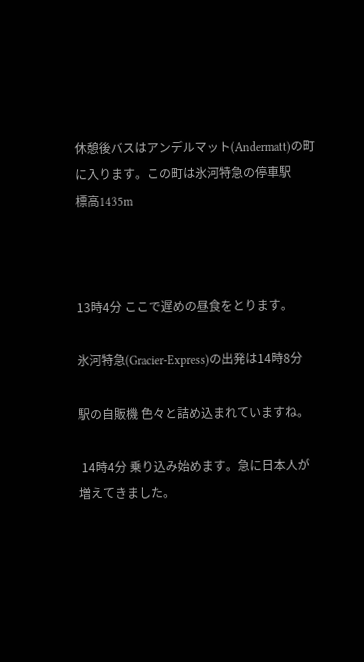休憩後バスはアンデルマット(Andermatt)の町に入ります。この町は氷河特急の停車駅
標高1435m



13時4分 ここで遅めの昼食をとります。

氷河特急(Gracier-Express)の出発は14時8分

駅の自販機 色々と詰め込まれていますね。

 14時4分 乗り込み始めます。急に日本人が増えてきました。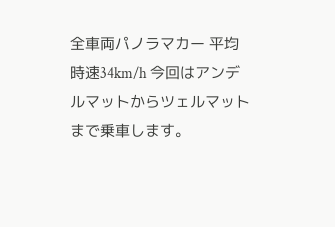全車両パノラマカー 平均時速34km/h 今回はアンデルマットからツェルマットまで乗車します。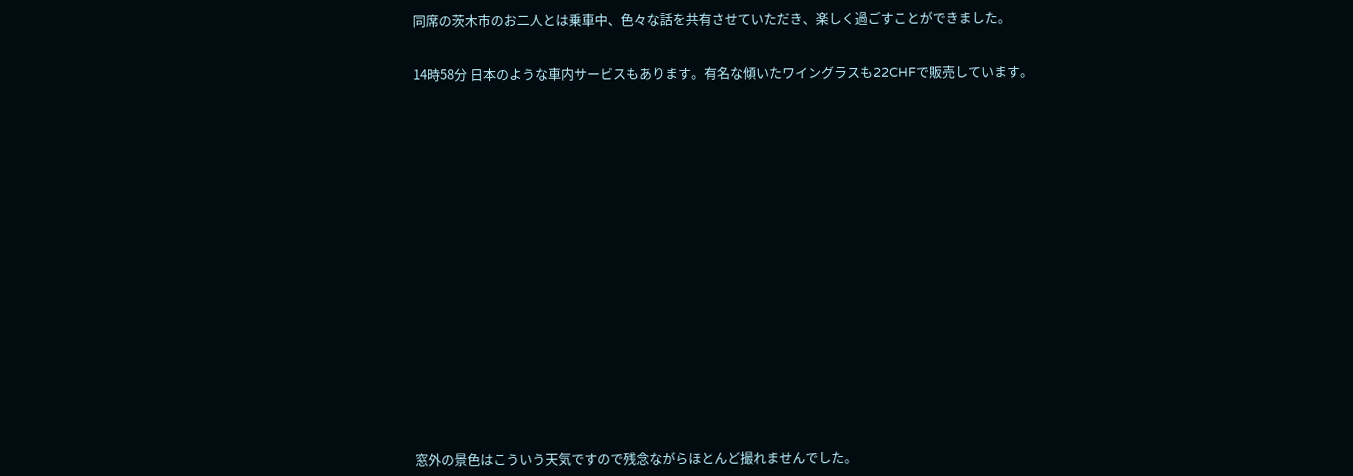同席の茨木市のお二人とは乗車中、色々な話を共有させていただき、楽しく過ごすことができました。


14時58分 日本のような車内サービスもあります。有名な傾いたワイングラスも22CHFで販売しています。




















窓外の景色はこういう天気ですので残念ながらほとんど撮れませんでした。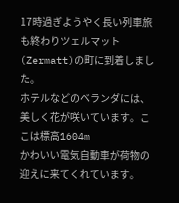17時過ぎようやく長い列車旅も終わりツェルマット(Zermatt)の町に到着しました。
ホテルなどのベランダには、美しく花が咲いています。ここは標高1604m
かわいい電気自動車が荷物の迎えに来てくれています。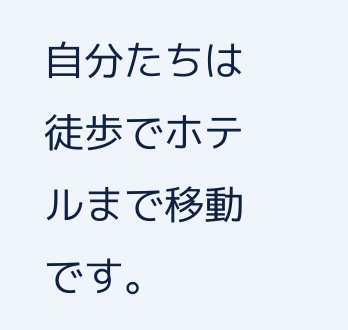自分たちは徒歩でホテルまで移動です。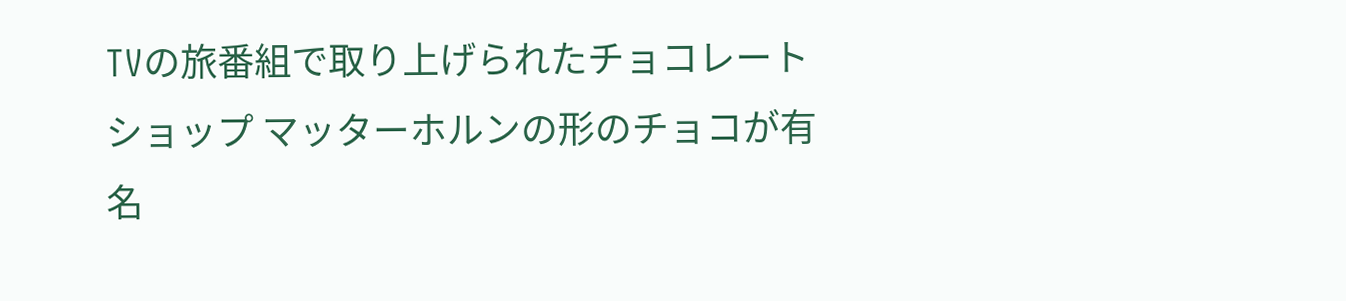TVの旅番組で取り上げられたチョコレートショップ マッターホルンの形のチョコが有名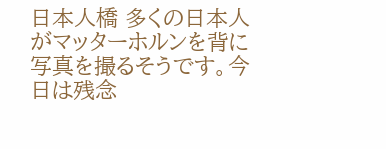日本人橋 多くの日本人がマッターホルンを背に写真を撮るそうです。今日は残念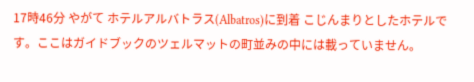17時46分 やがて ホテルアルバトラス(Albatros)に到着 こじんまりとしたホテルです。ここはガイドブックのツェルマットの町並みの中には載っていません。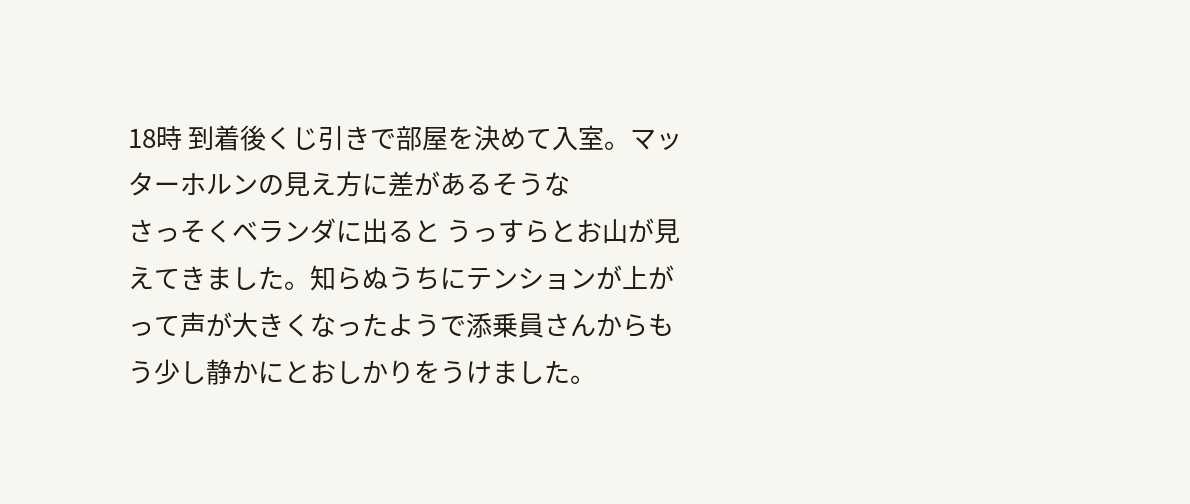18時 到着後くじ引きで部屋を決めて入室。マッターホルンの見え方に差があるそうな
さっそくベランダに出ると うっすらとお山が見えてきました。知らぬうちにテンションが上がって声が大きくなったようで添乗員さんからもう少し静かにとおしかりをうけました。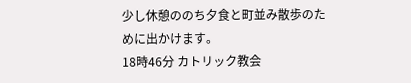少し休憩ののち夕食と町並み散歩のために出かけます。
18時46分 カトリック教会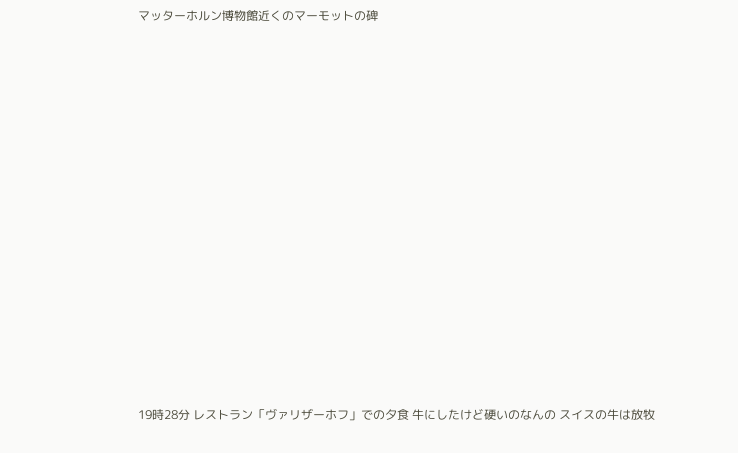マッターホルン博物館近くのマーモットの碑


















19時28分 レストラン「ヴァリザーホフ」での夕食 牛にしたけど硬いのなんの スイスの牛は放牧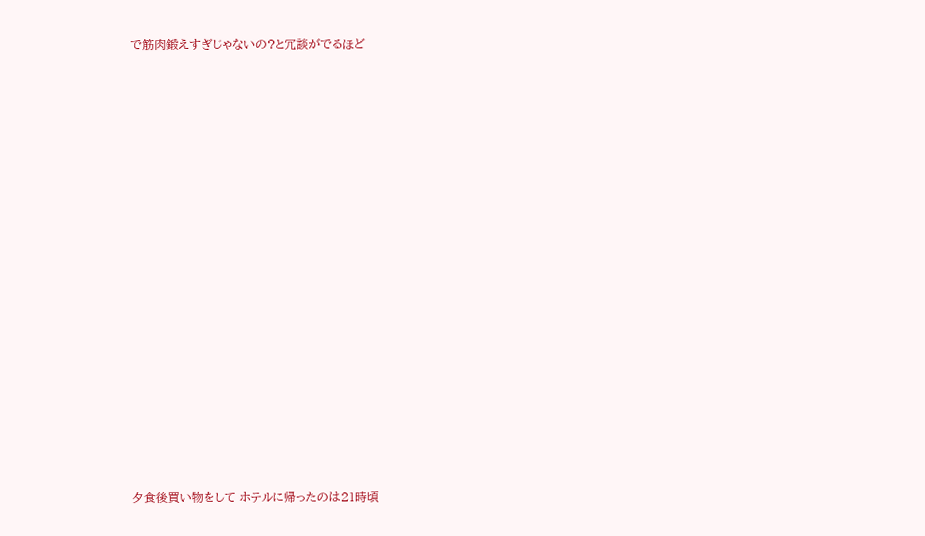で筋肉鍛えすぎじゃないの?と冗談がでるほど


























夕食後買い物をして ホテルに帰ったのは21時頃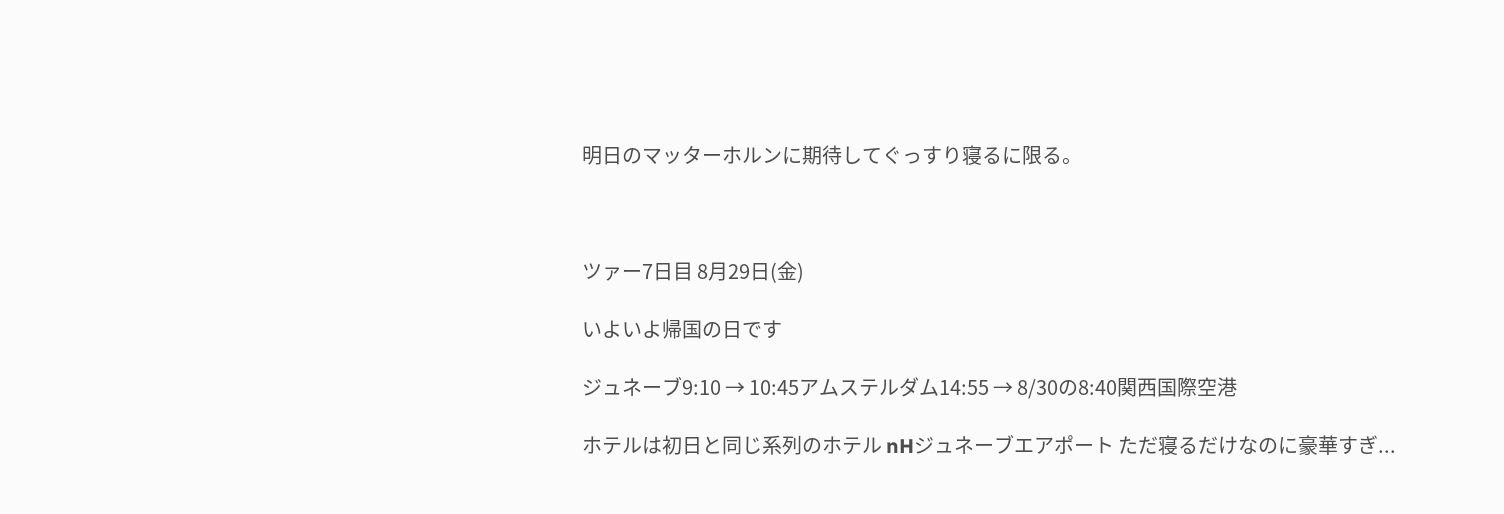明日のマッターホルンに期待してぐっすり寝るに限る。



ツァー7日目 8月29日(金)

いよいよ帰国の日です

ジュネーブ9:10 → 10:45アムステルダム14:55 → 8/30の8:40関西国際空港

ホテルは初日と同じ系列のホテル nHジュネーブエアポート ただ寝るだけなのに豪華すぎ...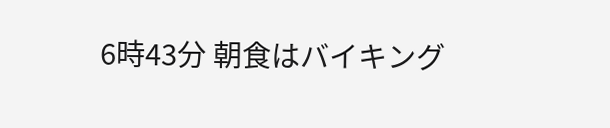6時43分 朝食はバイキング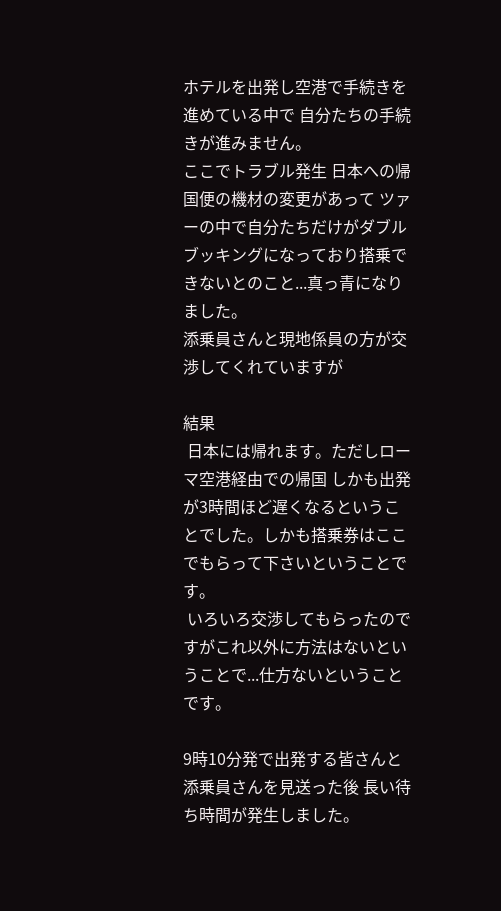ホテルを出発し空港で手続きを進めている中で 自分たちの手続きが進みません。
ここでトラブル発生 日本への帰国便の機材の変更があって ツァーの中で自分たちだけがダブルブッキングになっており搭乗できないとのこと...真っ青になりました。
添乗員さんと現地係員の方が交渉してくれていますが

結果
 日本には帰れます。ただしローマ空港経由での帰国 しかも出発が3時間ほど遅くなるということでした。しかも搭乗券はここでもらって下さいということです。
 いろいろ交渉してもらったのですがこれ以外に方法はないということで...仕方ないということです。

9時10分発で出発する皆さんと添乗員さんを見送った後 長い待ち時間が発生しました。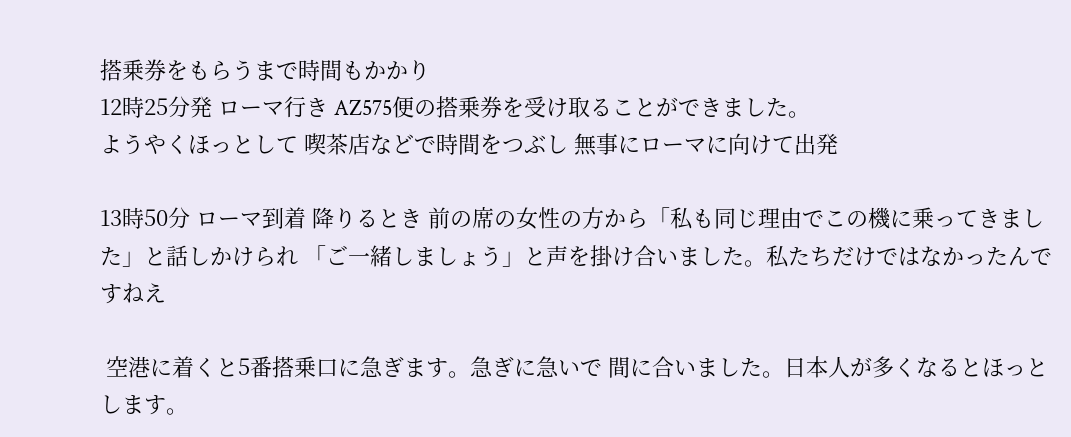搭乗券をもらうまで時間もかかり
12時25分発 ローマ行き AZ575便の搭乗券を受け取ることができました。
ようやくほっとして 喫茶店などで時間をつぶし 無事にローマに向けて出発

13時50分 ローマ到着 降りるとき 前の席の女性の方から「私も同じ理由でこの機に乗ってきました」と話しかけられ 「ご一緒しましょう」と声を掛け合いました。私たちだけではなかったんですねえ

 空港に着くと5番搭乗口に急ぎます。急ぎに急いで 間に合いました。日本人が多くなるとほっとします。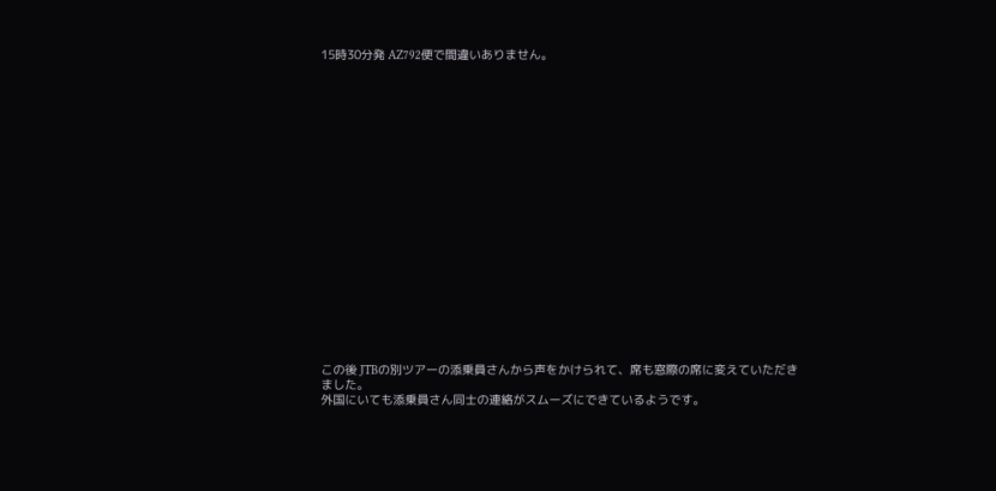15時30分発 AZ792便で間違いありません。




















この後 JTBの別ツアーの添乗員さんから声をかけられて、席も窓際の席に変えていただきました。
外国にいても添乗員さん同士の連絡がスムーズにできているようです。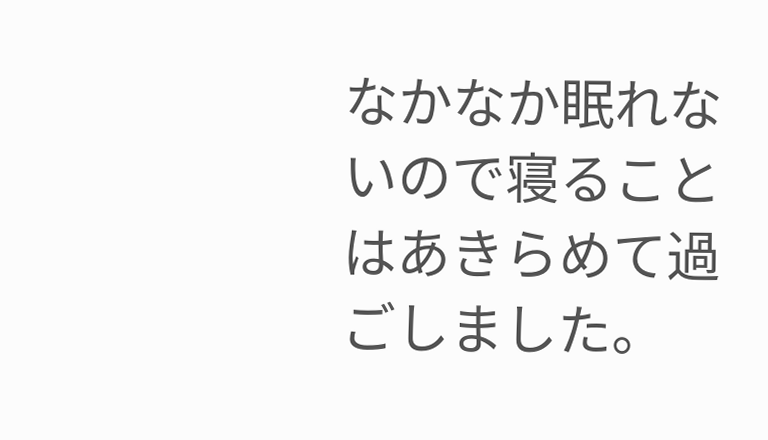なかなか眠れないので寝ることはあきらめて過ごしました。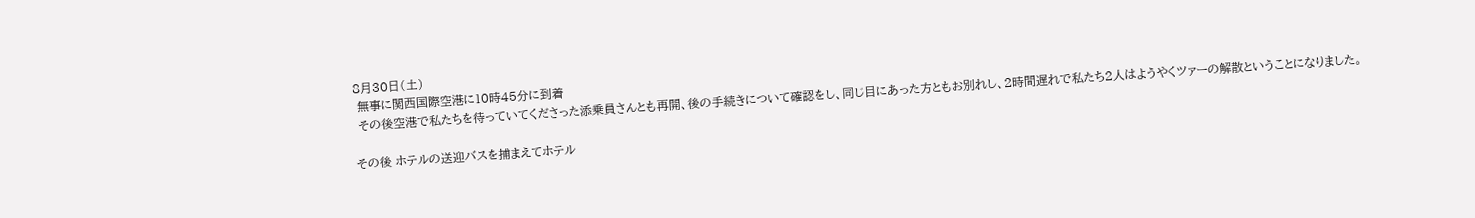8月30日(土)
 無事に関西国際空港に10時45分に到着
 その後空港で私たちを待っていてくださった添乗員さんとも再開、後の手続きについて確認をし、同じ目にあった方ともお別れし、2時間遅れで私たち2人はようやくツァーの解散ということになりました。

その後 ホテルの送迎バスを捕まえてホテル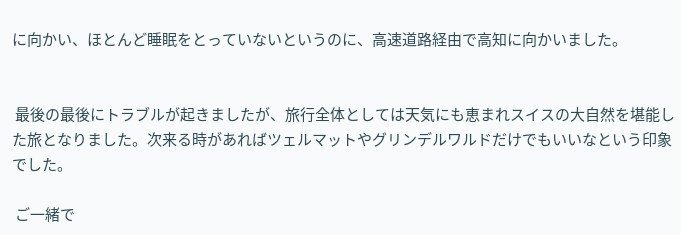に向かい、ほとんど睡眠をとっていないというのに、高速道路経由で高知に向かいました。


 最後の最後にトラブルが起きましたが、旅行全体としては天気にも恵まれスイスの大自然を堪能した旅となりました。次来る時があればツェルマットやグリンデルワルドだけでもいいなという印象でした。

 ご一緒で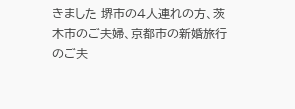きました 堺市の4人連れの方、茨木市のご夫婦、京都市の新婚旅行のご夫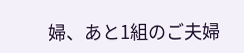婦、あと1組のご夫婦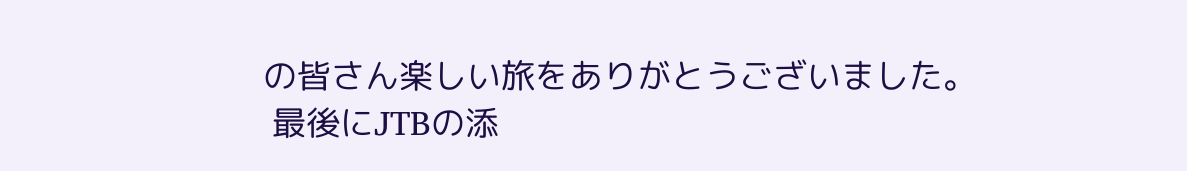の皆さん楽しい旅をありがとうございました。
 最後にJTBの添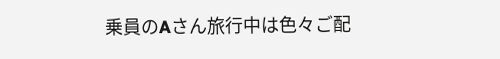乗員のAさん旅行中は色々ご配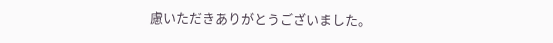慮いただきありがとうございました。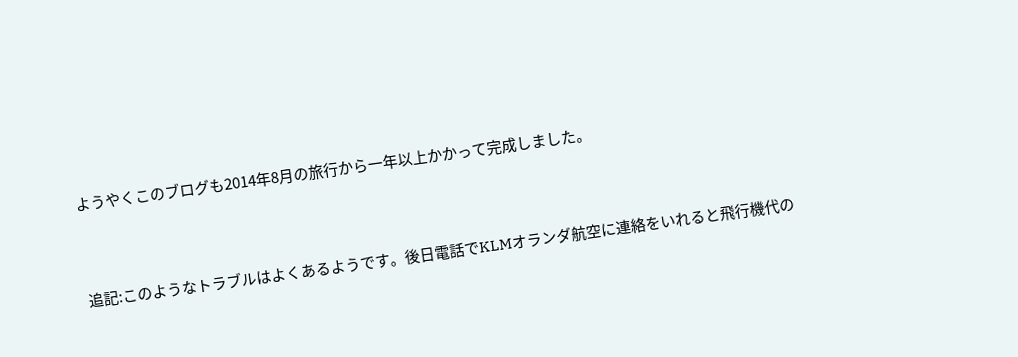ようやくこのブログも2014年8月の旅行から一年以上かかって完成しました。


追記:このようなトラブルはよくあるようです。後日電話でKLMオランダ航空に連絡をいれると飛行機代の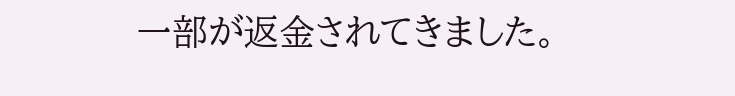一部が返金されてきました。